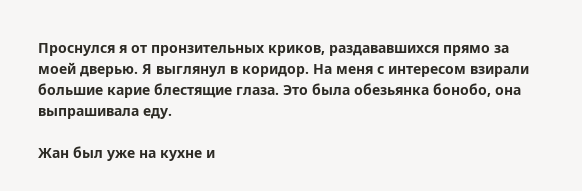Проснулся я от пронзительных криков, раздававшихся прямо за моей дверью. Я выглянул в коридор. На меня с интересом взирали большие карие блестящие глаза. Это была обезьянка бонобо, она выпрашивала еду.

Жан был уже на кухне и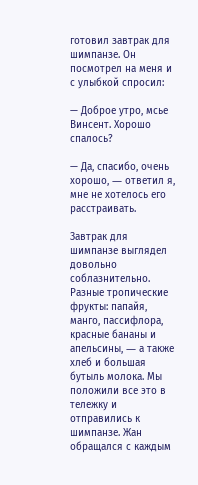готовил завтрак для шимпанзе. Он посмотрел на меня и с улыбкой спросил:

— Доброе утро, мсье Винсент. Хорошо спалось?

— Да, спасибо, очень хорошо, ― ответил я, мне не хотелось его расстраивать.

Завтрак для шимпанзе выглядел довольно соблазнительно. Разные тропические фрукты: папайя, манго, пассифлора, красные бананы и апельсины, ― а также хлеб и большая бутыль молока. Мы положили все это в тележку и отправились к шимпанзе. Жан обращался с каждым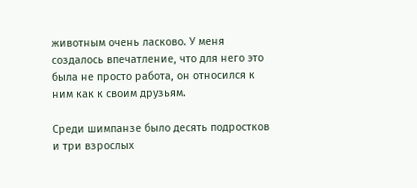животным очень ласково. У меня создалось впечатление, что для него это была не просто работа, он относился к ним как к своим друзьям.

Среди шимпанзе было десять подростков и три взрослых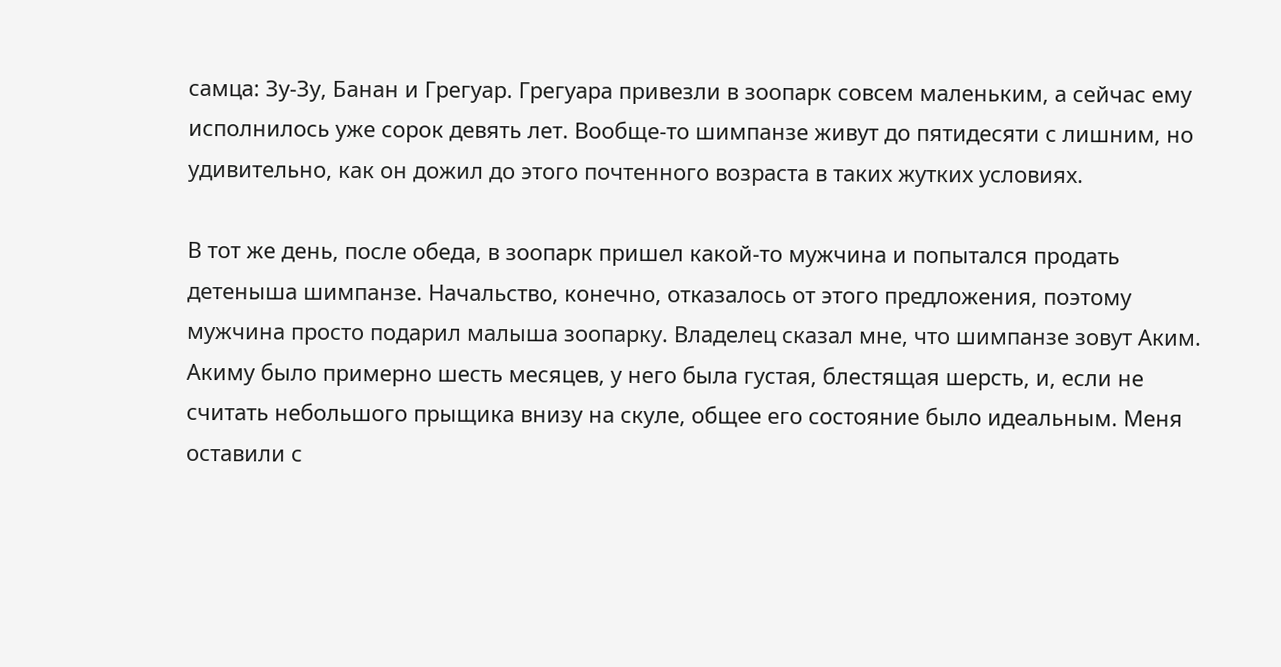самца: Зу-Зу, Банан и Грегуар. Грегуара привезли в зоопарк совсем маленьким, а сейчас ему исполнилось уже сорок девять лет. Вообще-то шимпанзе живут до пятидесяти с лишним, но удивительно, как он дожил до этого почтенного возраста в таких жутких условиях.

В тот же день, после обеда, в зоопарк пришел какой-то мужчина и попытался продать детеныша шимпанзе. Начальство, конечно, отказалось от этого предложения, поэтому мужчина просто подарил малыша зоопарку. Владелец сказал мне, что шимпанзе зовут Аким. Акиму было примерно шесть месяцев, у него была густая, блестящая шерсть, и, если не считать небольшого прыщика внизу на скуле, общее его состояние было идеальным. Меня оставили с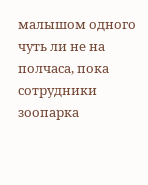малышом одного чуть ли не на полчаса, пока сотрудники зоопарка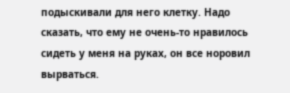подыскивали для него клетку. Надо сказать, что ему не очень-то нравилось сидеть у меня на руках, он все норовил вырваться.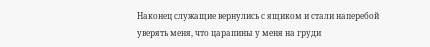Наконец служащие вернулись с ящиком и стали наперебой уверять меня, что царапины у меня на груди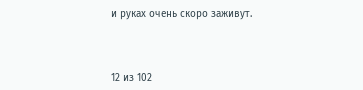и руках очень скоро заживут.



12 из 102